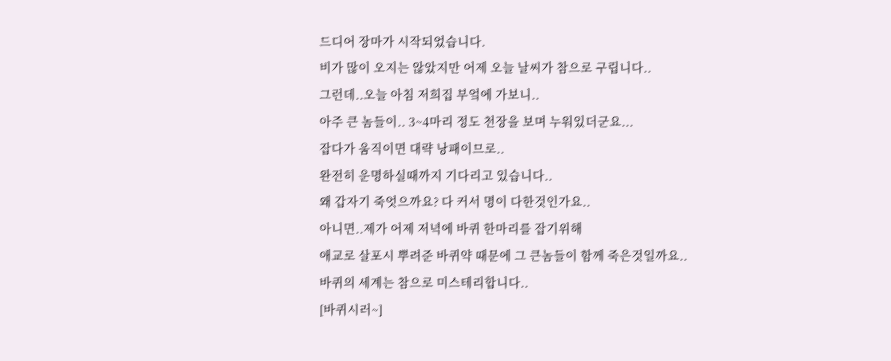드디어 장마가 시작되었습니다.
비가 많이 오지는 않았지만 어제 오늘 날씨가 참으로 구립니다..
그런데..오늘 아침 저희집 부엌에 가보니..
아주 큰 놈들이.. 3~4마리 정도 천장을 보며 누워있더군요...
잡다가 움직이면 대략 낭패이므로..
완전히 운명하실때까지 기다리고 있습니다..
왜 갑자기 죽엇으까요? 다 커서 명이 다한것인가요..
아니면..제가 어제 저녁에 바퀴 한마리를 잡기위해
애교로 살포시 뿌려준 바퀴약 때문에 그 큰놈들이 함께 죽은것일까요..
바퀴의 세계는 참으로 미스테리합니다..
[바퀴시러~]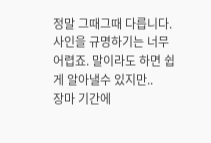정말 그때그때 다릅니다.
사인을 규명하기는 너무 어렵죠. 말이라도 하면 쉽게 알아낼수 있지만..
장마 기간에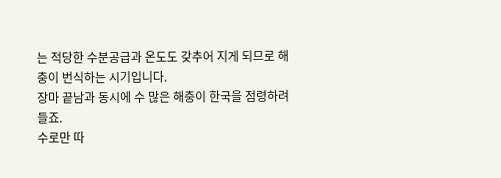는 적당한 수분공급과 온도도 갖추어 지게 되므로 해충이 번식하는 시기입니다.
장마 끝남과 동시에 수 많은 해충이 한국을 점령하려 들죠.
수로만 따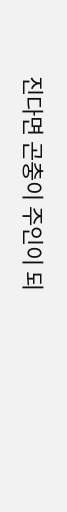진다면 곤충이 주인이 되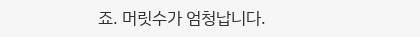죠. 머릿수가 엄청납니다.